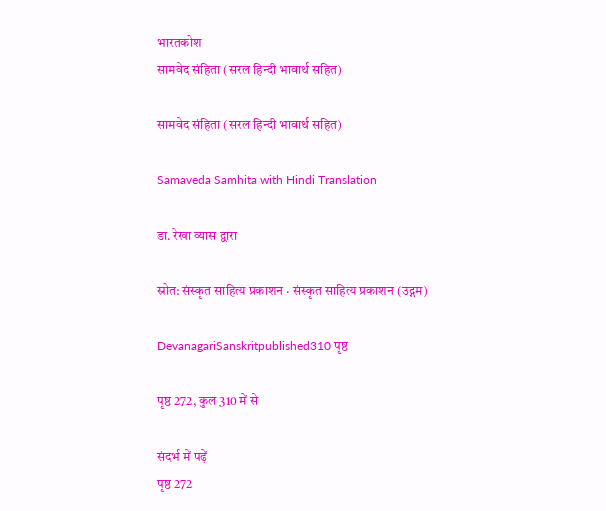भारतकोश
सामवेद संहिता (सरल हिन्दी भावार्थ सहित)

सामवेद संहिता (सरल हिन्दी भावार्थ सहित)

Samaveda Samhita with Hindi Translation

डा. रेखा व्यास द्वारा

स्रोत: संस्कृत साहित्य प्रकाशन · संस्कृत साहित्य प्रकाशन (उद्गम)

DevanagariSanskritpublished310 पृष्ठ

पृष्ठ 272, कुल 310 में से

संदर्भ में पढ़ें
पृष्ठ 272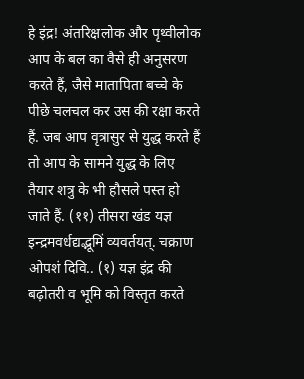हे इंद्र! अंतरिक्षलोक और पृथ्वीलोक आप के बल का वैसे ही अनुसरण करते हैं, जैसे मातापिता बच्चे के पीछे चलचल कर उस की रक्षा करते हैं. जब आप वृत्रासुर से युद्ध करते हैं तो आप के सामने युद्ध के लिए तैयार शत्रु के भी हौसले पस्त हो जाते हैं. (११) तीसरा खंड यज्ञ इन्द्रमवर्धद्यद्भूमिं व्यवर्तयत्. चक्राण ओपशं दिवि.. (१) यज्ञ इंद्र की बढ़ोतरी व भूमि को विस्तृत करते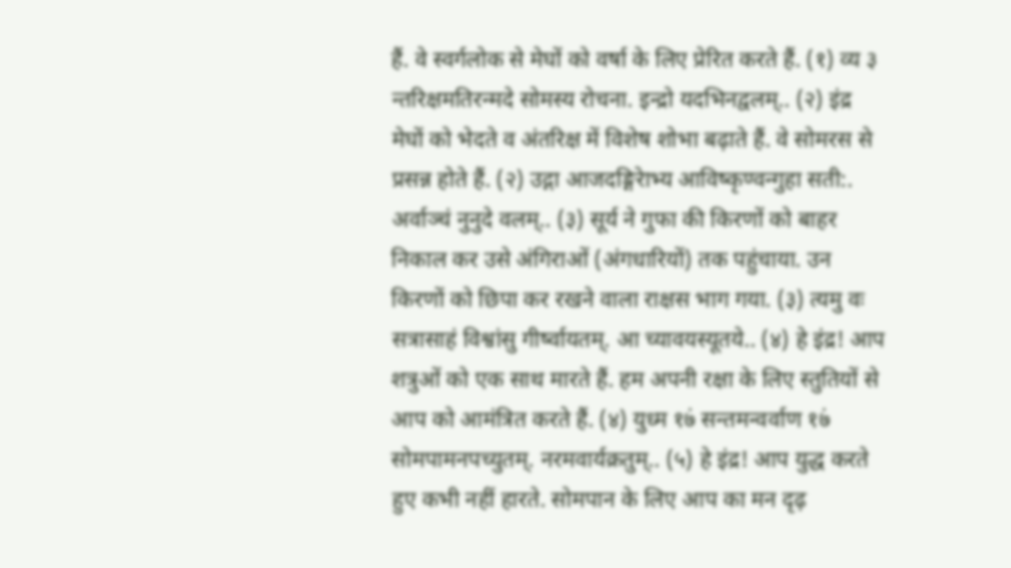हैं. वे स्वर्गलोक से मेघों को वर्षा के लिए प्रेरित करते हैं. (१) व्य ३ न्तरिक्षमतिरन्मदे सोमस्य रोचना. इन्द्रो यदभिनद्वलम्.. (२) इंद्र मेघों को भेदते व अंतरिक्ष में विशेष शोभा बढ़ाते हैं. वे सोमरस से प्रसन्न होते हैं. (२) उद्गा आजदङ्गिरेाभ्य आविष्कृण्वन्गुहा सती:. अर्वाञ्चं नुनुदे वलम्.. (३) सूर्य ने गुफा की किरणों को बाहर निकाल कर उसे अंगिराओं (अंगधारियों) तक पहुंचाया. उन किरणों को छिपा कर रखने वाला राक्षस भाग गया. (३) त्यमु वः सत्रासाहं विश्वांसु गीर्ष्वायतम्. आ च्यावयस्यूतये.. (४) हे इंद्र! आप शत्रुओं को एक साथ मारते हैं. हम अपनी रक्षा के लिए स्तुतियों से आप को आमंत्रित करते हैं. (४) युध्म १७ं सन्तमन्वर्वाण १७ं सोमपामनपच्युतम्. नरमवार्यक्रतुम्.. (५) हे इंद्र! आप युद्ध करते हुए कभी नहीं हारते. सोमपान के लिए आप का मन दृढ़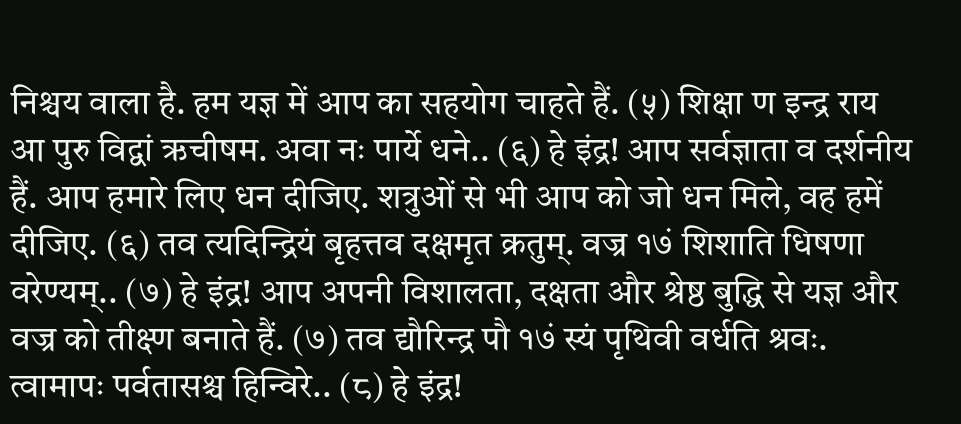निश्चय वाला है. हम यज्ञ में आप का सहयोग चाहते हैं. (५) शिक्षा ण इन्द्र राय आ पुरु विद्वां ऋचीषम. अवा नः पार्ये धने.. (६) हे इंद्र! आप सर्वज्ञाता व दर्शनीय हैं. आप हमारे लिए धन दीजिए. शत्रुओं से भी आप को जो धन मिले, वह हमें दीजिए. (६) तव त्यदिन्द्रियं बृहत्तव दक्षमृत क्रतुम्. वज्र १७ं शिशाति धिषणा वरेण्यम्.. (७) हे इंद्र! आप अपनी विशालता, दक्षता और श्रेष्ठ बुद्धि से यज्ञ और वज्र को तीक्ष्ण बनाते हैं. (७) तव द्यौरिन्द्र पौ १७ं स्यं पृथिवी वर्धति श्रवः. त्वामापः पर्वतासश्च हिन्विरे.. (८) हे इंद्र!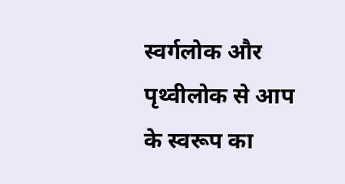स्वर्गलोक और पृथ्वीलोक से आप के स्वरूप का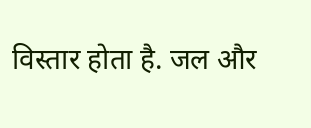विस्तार होता है. जल और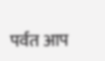पर्वत आप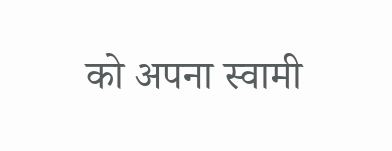को अपना स्वामी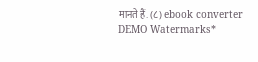मानते हैं. (८) ebook converter DEMO Watermarks*